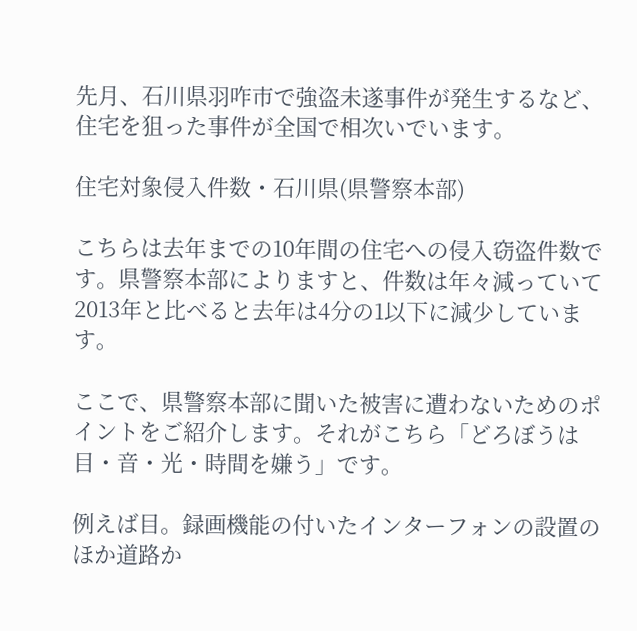先月、石川県羽咋市で強盗未遂事件が発生するなど、住宅を狙った事件が全国で相次いでいます。

住宅対象侵入件数・石川県(県警察本部)

こちらは去年までの10年間の住宅への侵入窃盗件数です。県警察本部によりますと、件数は年々減っていて2013年と比べると去年は4分の1以下に減少しています。

ここで、県警察本部に聞いた被害に遭わないためのポイントをご紹介します。それがこちら「どろぼうは目・音・光・時間を嫌う」です。

例えば目。録画機能の付いたインターフォンの設置のほか道路か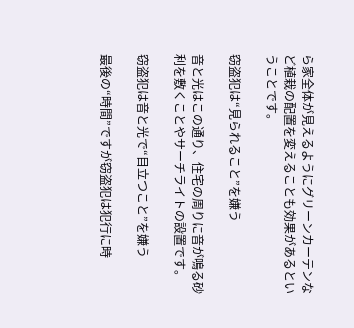ら家全体が見えるようにグリーンカーテンなど植栽の配置を変えることも効果があるということです。

窃盗犯は“見られること”を嫌う

音と光はこの通り、住宅の周りに音が鳴る砂利を敷くことやサーチライトの設置です。

窃盗犯は音と光で“目立つこと”を嫌う

最後の“時間”ですが窃盗犯は犯行に時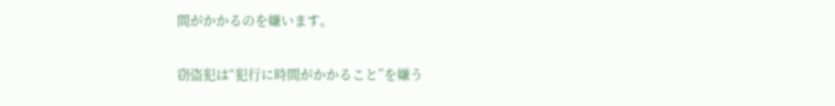間がかかるのを嫌います。

窃盗犯は“犯行に時間がかかること”を嫌う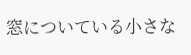窓についている小さな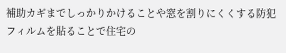補助カギまでしっかりかけることや窓を割りにくくする防犯フィルムを貼ることで住宅の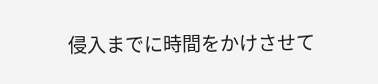侵入までに時間をかけさせて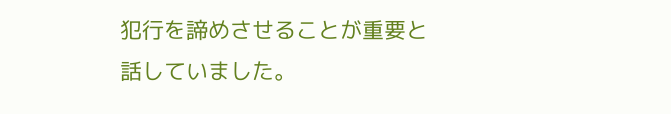犯行を諦めさせることが重要と話していました。